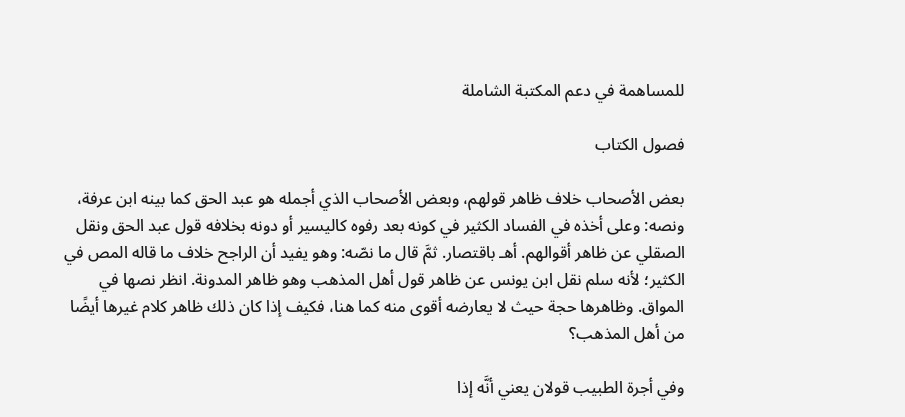للمساهمة في دعم المكتبة الشاملة

فصول الكتاب

بعض الأصحاب خلاف ظاهر قولهم، وبعض الأصحاب الذي أجمله هو عبد الحق كما بينه ابن عرفة، ونصه: وعلى أخذه في الفساد الكثير في كونه بعد رفوه كاليسير أو دونه بخلافه قول عبد الحق ونقل الصقلي عن ظاهر أقوالهم. أهـ باقتصار. ثمَّ قال ما نصّه: وهو يفيد أن الراجح خلاف ما قاله المص في الكثير؛ لأنه سلم نقل ابن يونس عن ظاهر قول أهل المذهب وهو ظاهر المدونة. انظر نصها في المواق. وظاهرها حجة حيث لا يعارضه أقوى منه كما هنا، فكيف إذا كان ذلك ظاهر كلام غيرها أيضًا من أهل المذهب؟

وفي أجرة الطبيب قولان يعني أنَّه إذا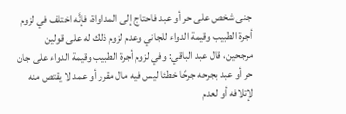جنى شخص على حر أو عبد فاحتاج إلى المداواة، فإنَّه اختلف في لزوم أجرة الطبيب وقيمة الدواء للجاني وعدم لزوم ذلك له على قولين مرجحين، قال عبد الباقي: وفي لزوم أجرة الطبيب وقيمة الدواء على جان حر أو عبد بجرحه جرحًا خطئا ليس فيه مال مقرر أو عمد لا يقتص منه لإتلافه أو لعدم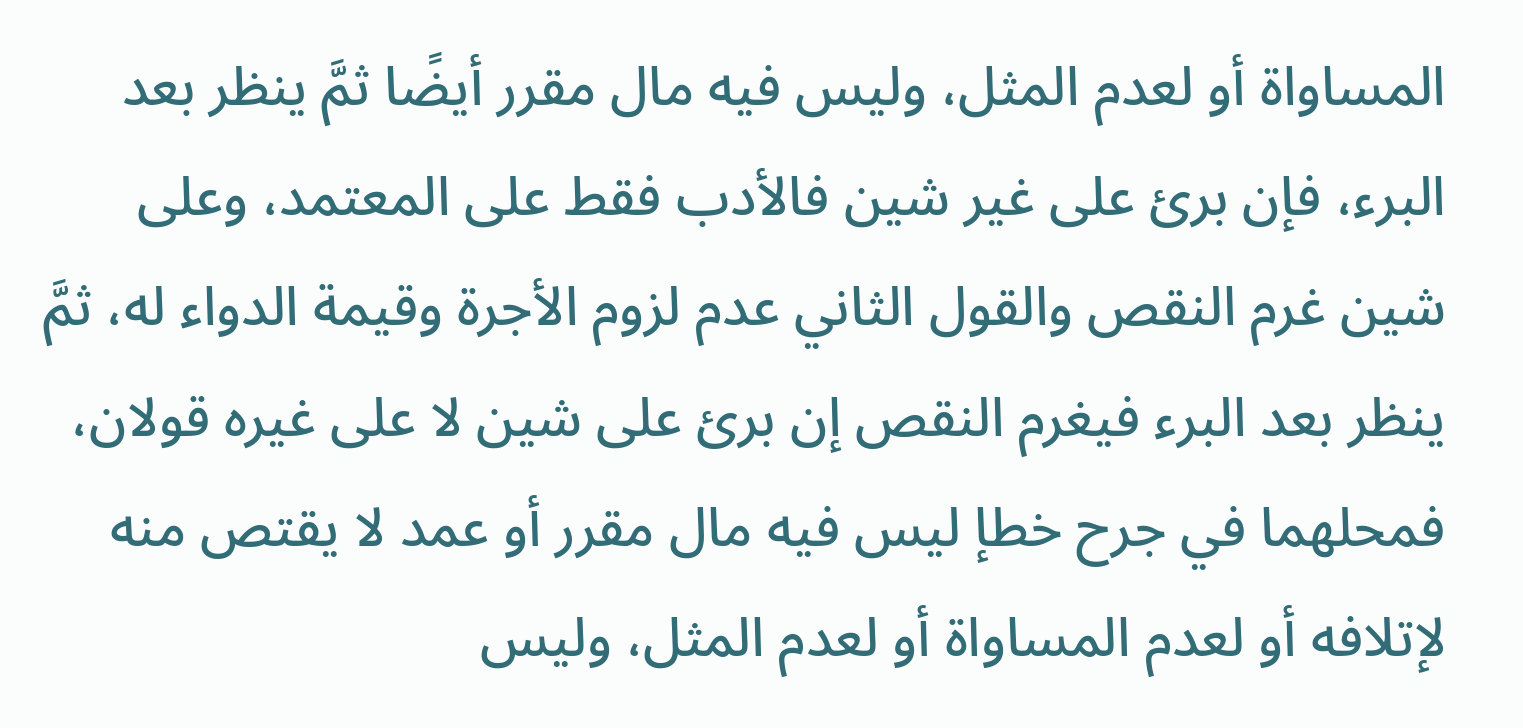المساواة أو لعدم المثل، وليس فيه مال مقرر أيضًا ثمَّ ينظر بعد البرء، فإن برئ على غير شين فالأدب فقط على المعتمد، وعلى شين غرم النقص والقول الثاني عدم لزوم الأجرة وقيمة الدواء له، ثمَّ ينظر بعد البرء فيغرم النقص إن برئ على شين لا على غيره قولان، فمحلهما في جرح خطإ ليس فيه مال مقرر أو عمد لا يقتص منه لإتلافه أو لعدم المساواة أو لعدم المثل، وليس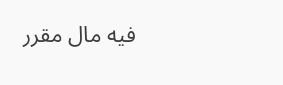فيه مال مقرر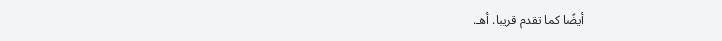أيضًا كما تقدم قريبا. أهـ.